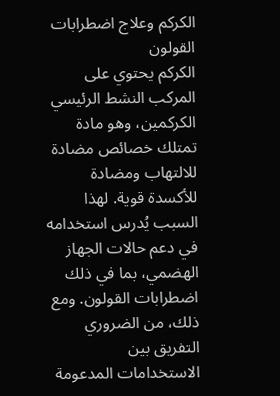الكركم وعلاج اضطرابات القولون
الكركم يحتوي على المركب النشط الرئيسي الكركمين، وهو مادة تمتلك خصائص مضادة للالتهاب ومضادة للأكسدة قوية. لهذا السبب يُدرس استخدامه في دعم حالات الجهاز الهضمي، بما في ذلك اضطرابات القولون. ومع ذلك، من الضروري التفريق بين الاستخدامات المدعومة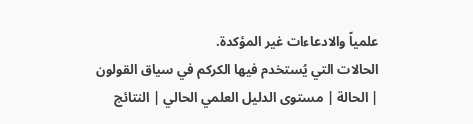علمياً والادعاءات غير المؤكدة.
الحالات التي يُستخدم فيها الكركم في سياق القولون
| الحالة | مستوى الدليل العلمي الحالي | النتائج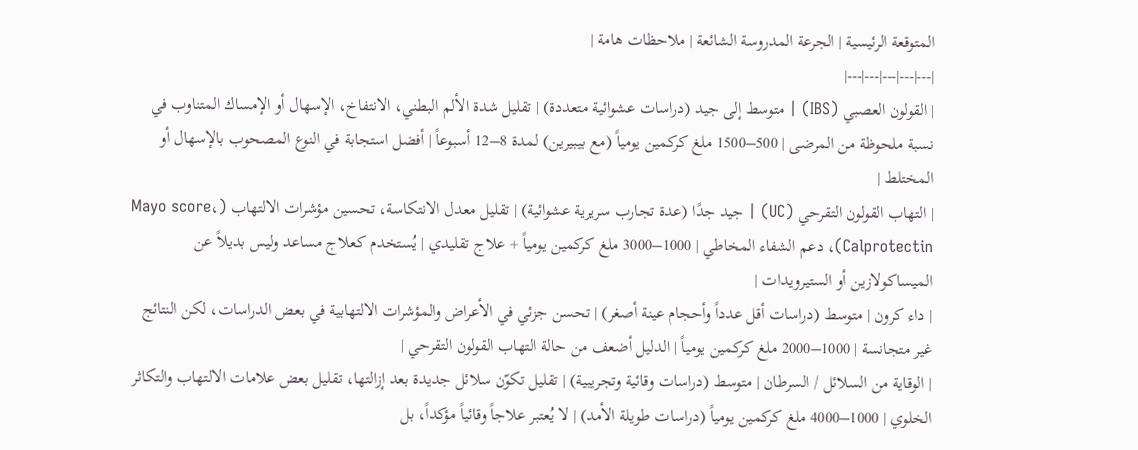المتوقعة الرئيسية | الجرعة المدروسة الشائعة | ملاحظات هامة |
|---|---|---|---|---|
| القولون العصبي (IBS) | متوسط إلى جيد (دراسات عشوائية متعددة) | تقليل شدة الألم البطني، الانتفاخ، الإسهال أو الإمساك المتناوب في نسبة ملحوظة من المرضى | 500–1500 ملغ كركمين يومياً (مع بيبيرين) لمدة 8–12 أسبوعاً | أفضل استجابة في النوع المصحوب بالإسهال أو المختلط |
| التهاب القولون التقرحي (UC) | جيد جدًا (عدة تجارب سريرية عشوائية) | تقليل معدل الانتكاسة، تحسين مؤشرات الالتهاب (Mayo score، Calprotectin)، دعم الشفاء المخاطي | 1000–3000 ملغ كركمين يومياً + علاج تقليدي | يُستخدم كعلاج مساعد وليس بديلاً عن الميساكولازين أو الستيرويدات |
| داء كرون | متوسط (دراسات أقل عدداً وأحجام عينة أصغر) | تحسن جزئي في الأعراض والمؤشرات الالتهابية في بعض الدراسات، لكن النتائج غير متجانسة | 1000–2000 ملغ كركمين يومياً | الدليل أضعف من حالة التهاب القولون التقرحي |
| الوقاية من السلائل / السرطان | متوسط (دراسات وقائية وتجريبية) | تقليل تكوّن سلائل جديدة بعد إزالتها، تقليل بعض علامات الالتهاب والتكاثر الخلوي | 1000–4000 ملغ كركمين يومياً (دراسات طويلة الأمد) | لا يُعتبر علاجاً وقائياً مؤكداً، بل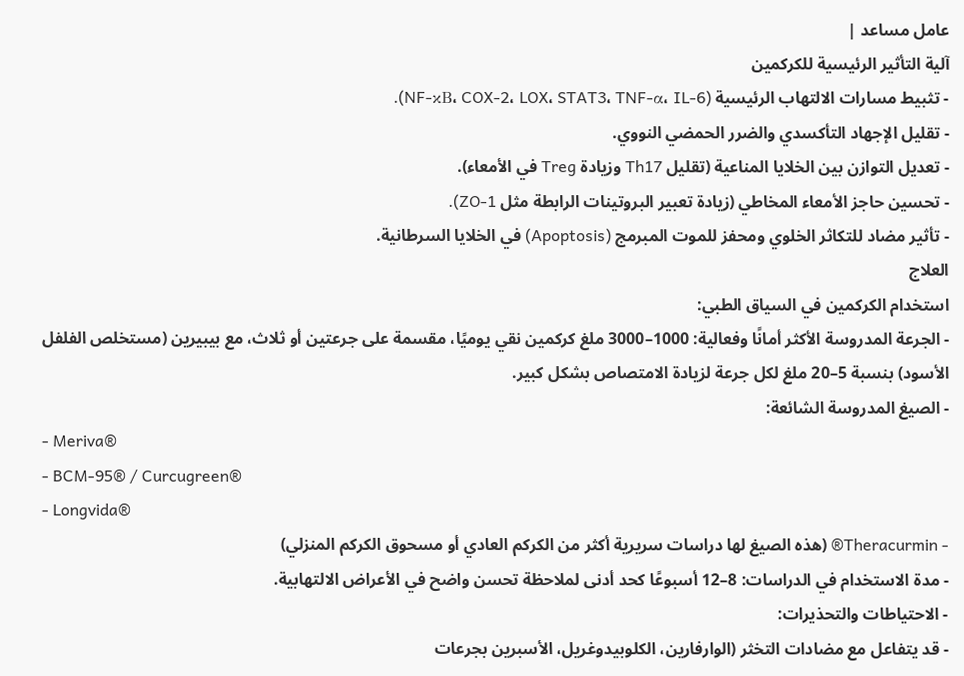عامل مساعد |
آلية التأثير الرئيسية للكركمين
- تثبيط مسارات الالتهاب الرئيسية (NF-κB، COX-2، LOX، STAT3، TNF-α، IL-6).
- تقليل الإجهاد التأكسدي والضرر الحمضي النووي.
- تعديل التوازن بين الخلايا المناعية (تقليل Th17 وزيادة Treg في الأمعاء).
- تحسين حاجز الأمعاء المخاطي (زيادة تعبير البروتينات الرابطة مثل ZO-1).
- تأثير مضاد للتكاثر الخلوي ومحفز للموت المبرمج (Apoptosis) في الخلايا السرطانية.
العلاج
استخدام الكركمين في السياق الطبي:
- الجرعة المدروسة الأكثر أمانًا وفعالية: 1000–3000 ملغ كركمين نقي يوميًا، مقسمة على جرعتين أو ثلاث، مع بيبيرين (مستخلص الفلفل الأسود) بنسبة 5–20 ملغ لكل جرعة لزيادة الامتصاص بشكل كبير.
- الصيغ المدروسة الشائعة:
- Meriva®
- BCM-95® / Curcugreen®
- Longvida®
- Theracurmin® (هذه الصيغ لها دراسات سريرية أكثر من الكركم العادي أو مسحوق الكركم المنزلي)
- مدة الاستخدام في الدراسات: 8–12 أسبوعًا كحد أدنى لملاحظة تحسن واضح في الأعراض الالتهابية.
- الاحتياطات والتحذيرات:
- قد يتفاعل مع مضادات التخثر (الوارفارين، الكلوبيدوغريل، الأسبرين بجرعات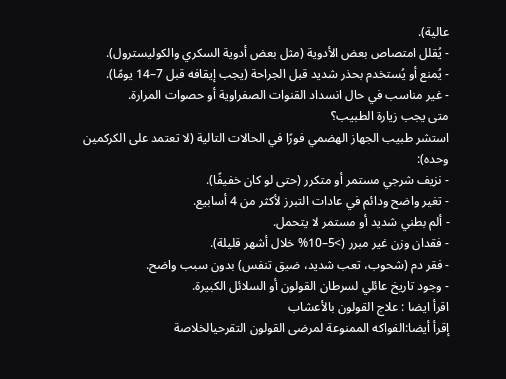عالية).
- يُقلل امتصاص بعض الأدوية (مثل بعض أدوية السكري والكوليسترول).
- يُمنع أو يُستخدم بحذر شديد قبل الجراحة (يجب إيقافه قبل 7–14 يومًا).
- غير مناسب في حال انسداد القنوات الصفراوية أو حصوات المرارة.
متى يجب زيارة الطبيب؟
استشر طبيب الجهاز الهضمي فورًا في الحالات التالية (لا تعتمد على الكركمين وحده):
- نزيف شرجي مستمر أو متكرر (حتى لو كان خفيفًا).
- تغير واضح ودائم في عادات التبرز لأكثر من 4 أسابيع.
- ألم بطني شديد أو مستمر لا يتحمل.
- فقدان وزن غير مبرر (>5–10% خلال أشهر قليلة).
- فقر دم (شحوب، تعب شديد، ضيق تنفس) بدون سبب واضح.
- وجود تاريخ عائلي لسرطان القولون أو السلائل الكبيرة.
اقرأ ايضا : علاج القولون بالأعشاب
إقرأ أيضا:الفواكه الممنوعة لمرضى القولون التقرحيالخلاصة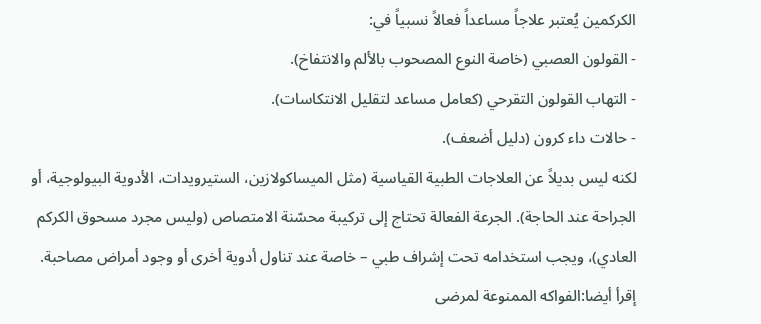الكركمين يُعتبر علاجاً مساعداً فعالاً نسبياً في:
- القولون العصبي (خاصة النوع المصحوب بالألم والانتفاخ).
- التهاب القولون التقرحي (كعامل مساعد لتقليل الانتكاسات).
- حالات داء كرون (دليل أضعف).
لكنه ليس بديلاً عن العلاجات الطبية القياسية (مثل الميساكولازين، الستيرويدات، الأدوية البيولوجية، أو الجراحة عند الحاجة). الجرعة الفعالة تحتاج إلى تركيبة محسّنة الامتصاص (وليس مجرد مسحوق الكركم العادي)، ويجب استخدامه تحت إشراف طبي – خاصة عند تناول أدوية أخرى أو وجود أمراض مصاحبة.
إقرأ أيضا:الفواكه الممنوعة لمرضى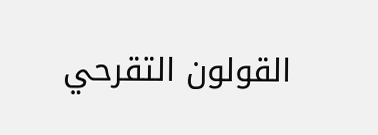القولون التقرحي